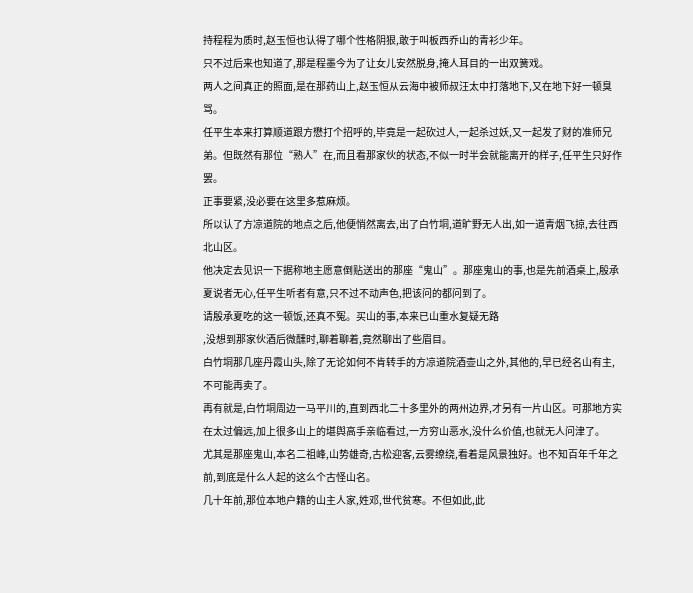持程程为质时,赵玉恒也认得了哪个性格阴狠,敢于叫板西乔山的青衫少年。
只不过后来也知道了,那是程墨今为了让女儿安然脱身,掩人耳目的一出双簧戏。
两人之间真正的照面,是在那药山上,赵玉恒从云海中被师叔汪太中打落地下,又在地下好一顿臭骂。
任平生本来打算顺道跟方懋打个招呼的,毕竟是一起砍过人,一起杀过妖,又一起发了财的准师兄弟。但既然有那位“熟人”在,而且看那家伙的状态,不似一时半会就能离开的样子,任平生只好作罢。
正事要紧,没必要在这里多惹麻烦。
所以认了方凉道院的地点之后,他便悄然离去,出了白竹垌,道旷野无人出,如一道青烟飞掠,去往西北山区。
他决定去见识一下据称地主愿意倒贴送出的那座“鬼山”。那座鬼山的事,也是先前酒桌上,殷承夏说者无心,任平生听者有意,只不过不动声色,把该问的都问到了。
请殷承夏吃的这一顿饭,还真不冤。买山的事,本来已山重水复疑无路
,没想到那家伙酒后微醺时,聊着聊着,竟然聊出了些眉目。
白竹垌那几座丹霞山头,除了无论如何不肯转手的方凉道院酒壶山之外,其他的,早已经名山有主,不可能再卖了。
再有就是,白竹垌周边一马平川的,直到西北二十多里外的两州边界,才另有一片山区。可那地方实在太过偏远,加上很多山上的堪舆高手亲临看过,一方穷山恶水,没什么价值,也就无人问津了。
尤其是那座鬼山,本名二祖峰,山势雄奇,古松迎客,云雾缭绕,看着是风景独好。也不知百年千年之前,到底是什么人起的这么个古怪山名。
几十年前,那位本地户籍的山主人家,姓邓,世代贫寒。不但如此,此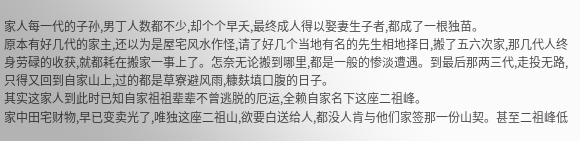家人每一代的子孙,男丁人数都不少,却个个早夭,最终成人得以娶妻生子者,都成了一根独苗。
原本有好几代的家主,还以为是屋宅风水作怪,请了好几个当地有名的先生相地择日,搬了五六次家,那几代人终身劳碌的收获,就都耗在搬家一事上了。怎奈无论搬到哪里,都是一般的惨淡遭遇。到最后那两三代,走投无路,只得又回到自家山上,过的都是草寮避风雨,糠麸填口腹的日子。
其实这家人到此时已知自家祖祖辈辈不曾逃脱的厄运,全赖自家名下这座二祖峰。
家中田宅财物,早已变卖光了,唯独这座二祖山,欲要白送给人,都没人肯与他们家签那一份山契。甚至二祖峰低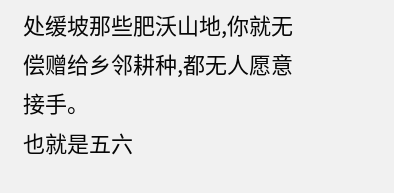处缓坡那些肥沃山地,你就无偿赠给乡邻耕种,都无人愿意接手。
也就是五六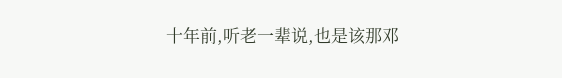十年前,听老一辈说,也是该那邓